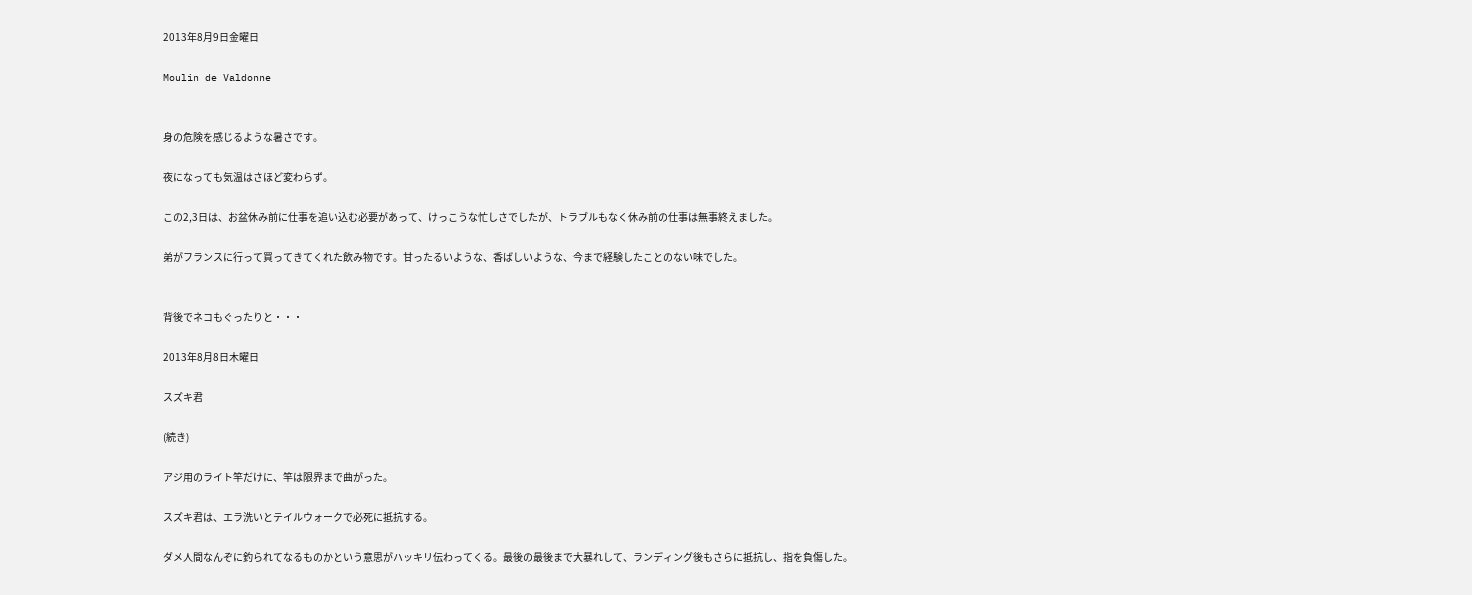2013年8月9日金曜日

Moulin de Valdonne


身の危険を感じるような暑さです。

夜になっても気温はさほど変わらず。

この2,3日は、お盆休み前に仕事を追い込む必要があって、けっこうな忙しさでしたが、トラブルもなく休み前の仕事は無事終えました。

弟がフランスに行って買ってきてくれた飲み物です。甘ったるいような、香ばしいような、今まで経験したことのない味でした。


背後でネコもぐったりと・・・

2013年8月8日木曜日

スズキ君

(続き)

アジ用のライト竿だけに、竿は限界まで曲がった。

スズキ君は、エラ洗いとテイルウォークで必死に抵抗する。

ダメ人間なんぞに釣られてなるものかという意思がハッキリ伝わってくる。最後の最後まで大暴れして、ランディング後もさらに抵抗し、指を負傷した。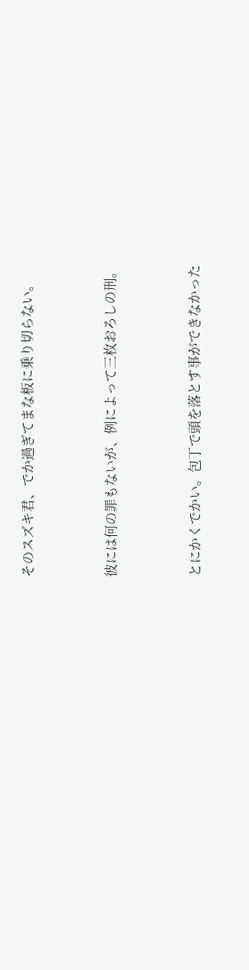そのスズキ君、でか過ぎてまな板に乗り切らない。



彼には何の罪もないが、例によって三枚おろしの刑。



とにかくでかい。包丁で頭を落とす事ができなかった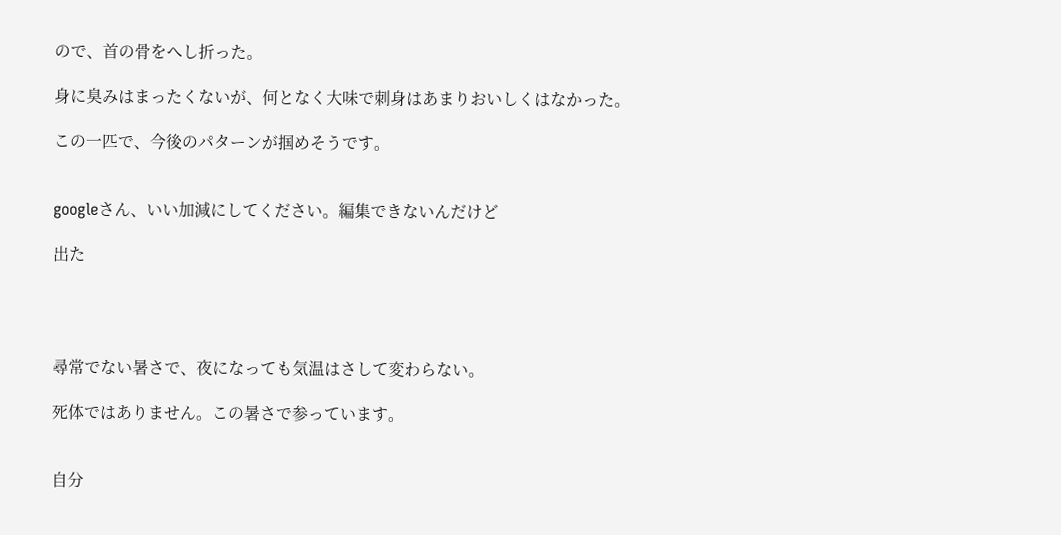ので、首の骨をへし折った。

身に臭みはまったくないが、何となく大味で刺身はあまりおいしくはなかった。

この一匹で、今後のパターンが掴めそうです。


googleさん、いい加減にしてください。編集できないんだけど

出た




尋常でない暑さで、夜になっても気温はさして変わらない。

死体ではありません。この暑さで参っています。


自分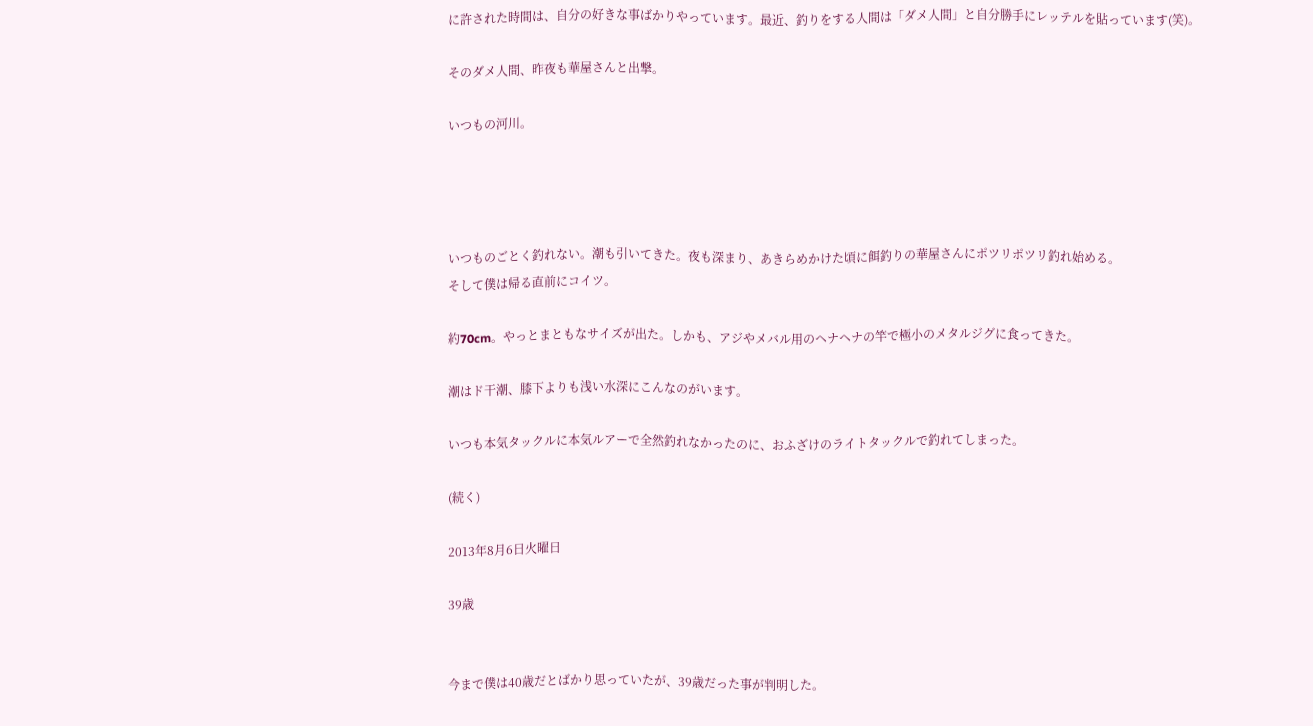に許された時間は、自分の好きな事ばかりやっています。最近、釣りをする人間は「ダメ人間」と自分勝手にレッテルを貼っています(笑)。

そのダメ人間、昨夜も華屋さんと出撃。

いつもの河川。




いつものごとく釣れない。潮も引いてきた。夜も深まり、あきらめかけた頃に餌釣りの華屋さんにポツリポツリ釣れ始める。
そして僕は帰る直前にコイツ。

約70cm。やっとまともなサイズが出た。しかも、アジやメバル用のヘナヘナの竿で極小のメタルジグに食ってきた。

潮はド干潮、膝下よりも浅い水深にこんなのがいます。

いつも本気タックルに本気ルアーで全然釣れなかったのに、おふざけのライトタックルで釣れてしまった。

(続く)

2013年8月6日火曜日

39歳


今まで僕は40歳だとばかり思っていたが、39歳だった事が判明した。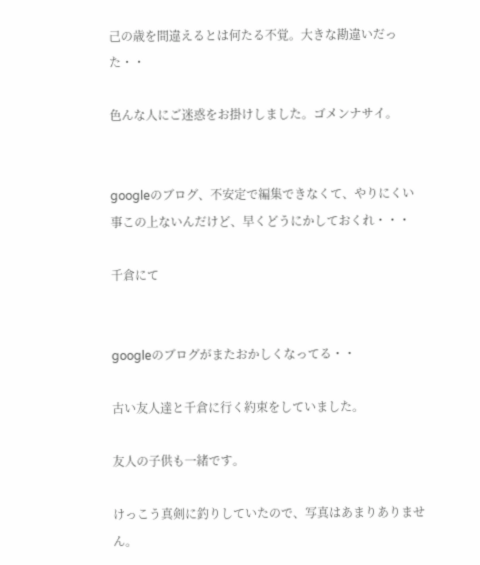己の歳を間違えるとは何たる不覚。大きな勘違いだった・・

色んな人にご迷惑をお掛けしました。ゴメンナサイ。


googleのブログ、不安定で編集できなくて、やりにくい事この上ないんだけど、早くどうにかしておくれ・・・

千倉にて


googleのブログがまたおかしくなってる・・

古い友人達と千倉に行く約束をしていました。

友人の子供も一緒です。

けっこう真剣に釣りしていたので、写真はあまりありません。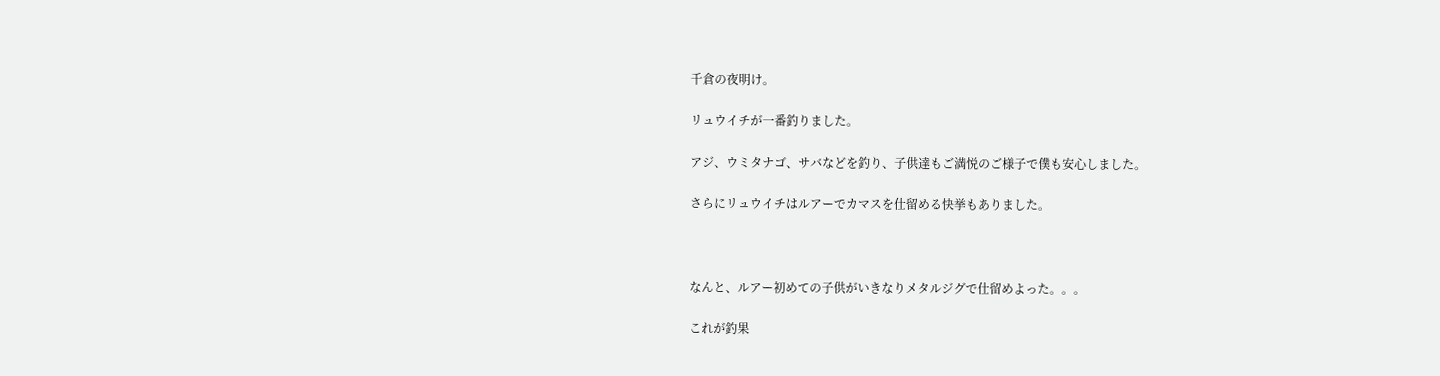千倉の夜明け。

リュウイチが一番釣りました。

アジ、ウミタナゴ、サバなどを釣り、子供達もご満悦のご様子で僕も安心しました。

さらにリュウイチはルアーでカマスを仕留める快挙もありました。



なんと、ルアー初めての子供がいきなりメタルジグで仕留めよった。。。

これが釣果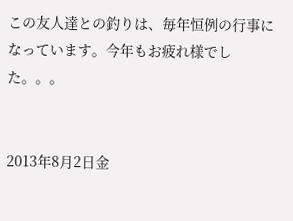この友人達との釣りは、毎年恒例の行事になっています。今年もお疲れ様でした。。。


2013年8月2日金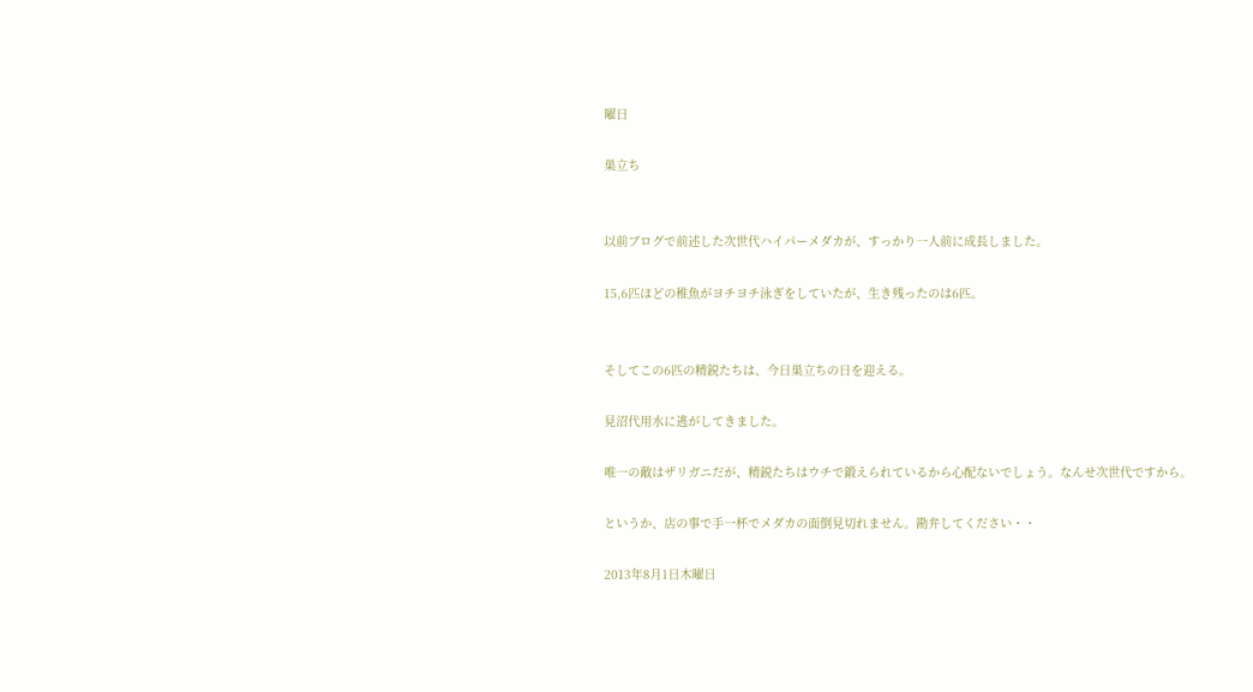曜日

巣立ち


以前ブログで前述した次世代ハイパーメダカが、すっかり一人前に成長しました。

15,6匹ほどの稚魚がヨチヨチ泳ぎをしていたが、生き残ったのは6匹。


そしてこの6匹の精鋭たちは、今日巣立ちの日を迎える。

見沼代用水に逃がしてきました。

唯一の敵はザリガニだが、精鋭たちはウチで鍛えられているから心配ないでしょう。なんせ次世代ですから。

というか、店の事で手一杯でメダカの面倒見切れません。勘弁してください・・

2013年8月1日木曜日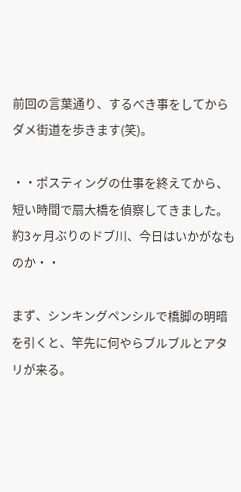前回の言葉通り、するべき事をしてからダメ街道を歩きます(笑)。

・・ポスティングの仕事を終えてから、短い時間で扇大橋を偵察してきました。約3ヶ月ぶりのドブ川、今日はいかがなものか・・

まず、シンキングペンシルで橋脚の明暗を引くと、竿先に何やらブルブルとアタリが来る。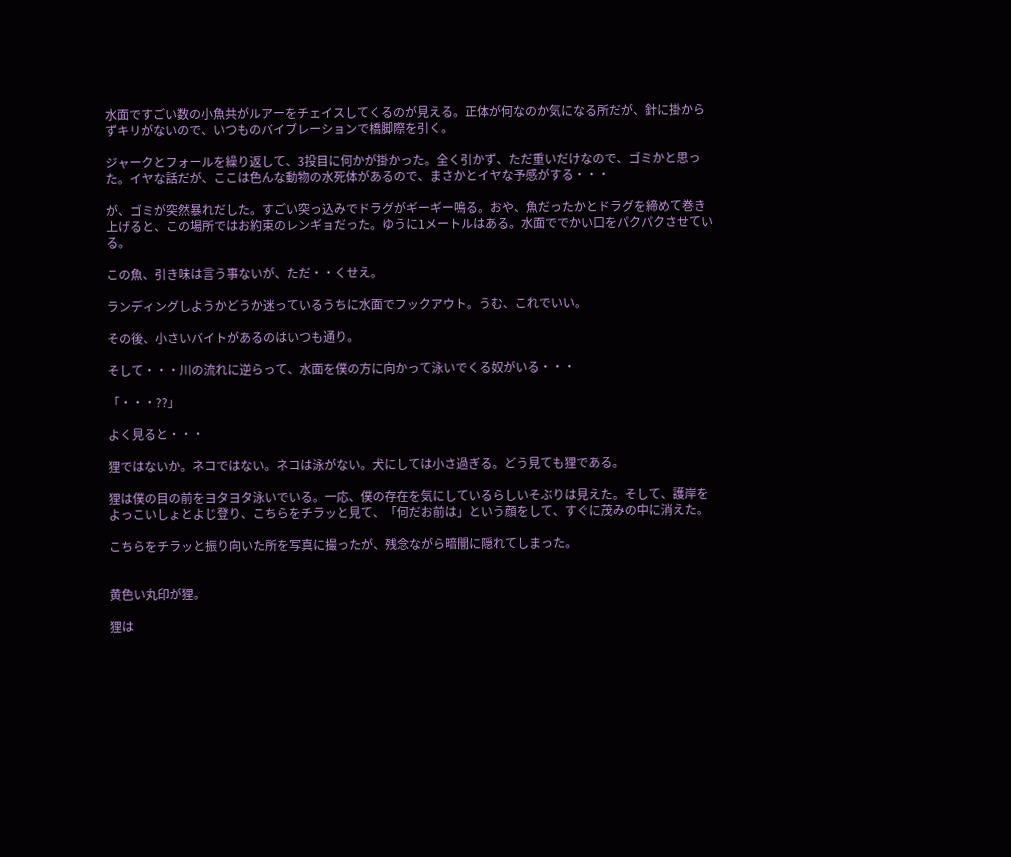水面ですごい数の小魚共がルアーをチェイスしてくるのが見える。正体が何なのか気になる所だが、針に掛からずキリがないので、いつものバイブレーションで橋脚際を引く。

ジャークとフォールを繰り返して、3投目に何かが掛かった。全く引かず、ただ重いだけなので、ゴミかと思った。イヤな話だが、ここは色んな動物の水死体があるので、まさかとイヤな予感がする・・・

が、ゴミが突然暴れだした。すごい突っ込みでドラグがギーギー鳴る。おや、魚だったかとドラグを締めて巻き上げると、この場所ではお約束のレンギョだった。ゆうに1メートルはある。水面ででかい口をパクパクさせている。

この魚、引き味は言う事ないが、ただ・・くせえ。

ランディングしようかどうか迷っているうちに水面でフックアウト。うむ、これでいい。

その後、小さいバイトがあるのはいつも通り。

そして・・・川の流れに逆らって、水面を僕の方に向かって泳いでくる奴がいる・・・

「・・・??」

よく見ると・・・

狸ではないか。ネコではない。ネコは泳がない。犬にしては小さ過ぎる。どう見ても狸である。

狸は僕の目の前をヨタヨタ泳いでいる。一応、僕の存在を気にしているらしいそぶりは見えた。そして、護岸をよっこいしょとよじ登り、こちらをチラッと見て、「何だお前は」という顔をして、すぐに茂みの中に消えた。

こちらをチラッと振り向いた所を写真に撮ったが、残念ながら暗闇に隠れてしまった。


黄色い丸印が狸。

狸は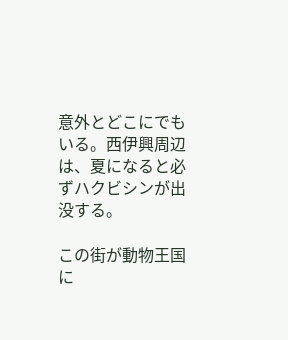意外とどこにでもいる。西伊興周辺は、夏になると必ずハクビシンが出没する。

この街が動物王国に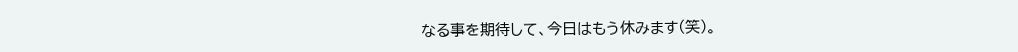なる事を期待して、今日はもう休みます(笑)。